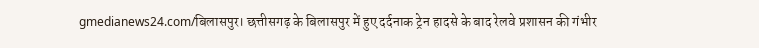gmedianews24.com/बिलासपुर। छत्तीसगढ़ के बिलासपुर में हुए दर्दनाक ट्रेन हादसे के बाद रेलवे प्रशासन की गंभीर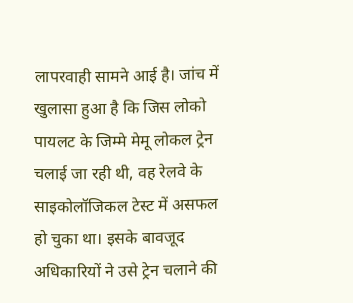लापरवाही सामने आई है। जांच में खुलासा हुआ है कि जिस लोको पायलट के जिम्मे मेमू लोकल ट्रेन चलाई जा रही थी, वह रेलवे के साइकोलॉजिकल टेस्ट में असफल हो चुका था। इसके बावजूद अधिकारियों ने उसे ट्रेन चलाने की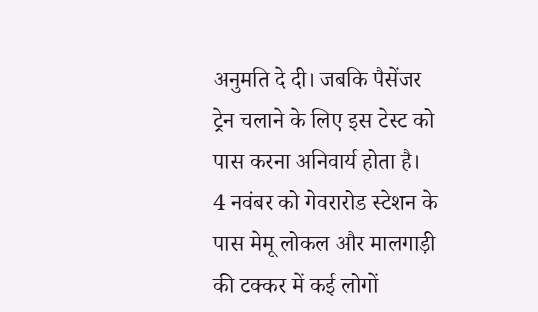अनुमति दे दी। जबकि पैसेंजर ट्रेन चलाने के लिए इस टेस्ट को पास करना अनिवार्य होता है।
4 नवंबर को गेवरारोड स्टेशन के पास मेमू लोकल और मालगाड़ी की टक्कर में कई लोगों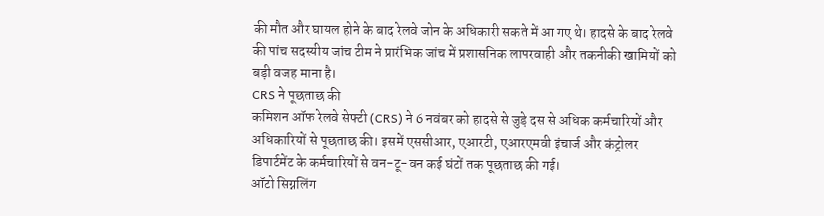की मौत और घायल होने के बाद रेलवे जोन के अधिकारी सकते में आ गए थे। हादसे के बाद रेलवे की पांच सदस्यीय जांच टीम ने प्रारंभिक जांच में प्रशासनिक लापरवाही और तकनीकी खामियों को बड़ी वजह माना है।
CRS ने पूछताछ की
कमिशन ऑफ रेलवे सेफ्टी (CRS) ने 6 नवंबर को हादसे से जुड़े दस से अधिक कर्मचारियों और अधिकारियों से पूछताछ की। इसमें एससीआर, एआरटी, एआरएमवी इंचार्ज और कंट्रोलर डिपार्टमेंट के कर्मचारियों से वन-टू-वन कई घंटों तक पूछताछ की गई।
ऑटो सिग्नलिंग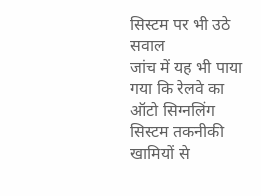सिस्टम पर भी उठे सवाल
जांच में यह भी पाया गया कि रेलवे का ऑटो सिग्नलिंग सिस्टम तकनीकी खामियों से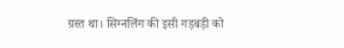ग्रस्त था। सिग्नलिंग की इसी गड़बड़ी को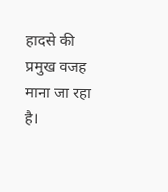हादसे की प्रमुख वजह माना जा रहा है।